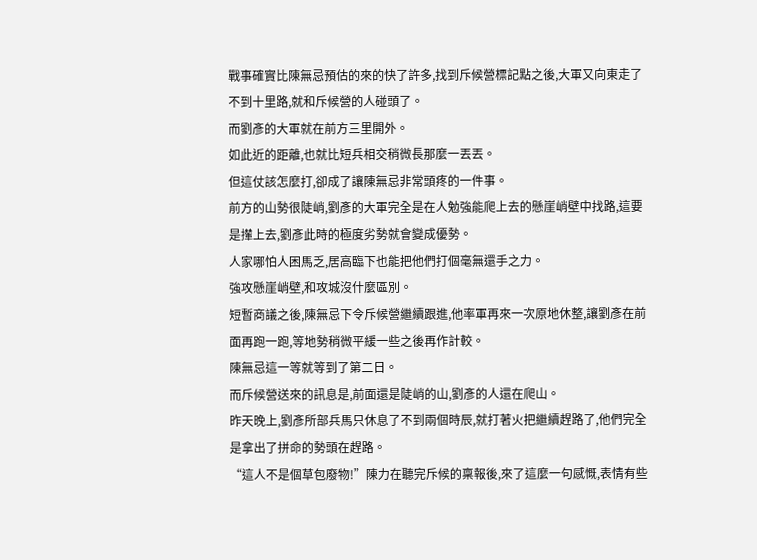戰事確實比陳無忌預估的來的快了許多,找到斥候營標記點之後,大軍又向東走了不到十里路,就和斥候營的人碰頭了。
而劉彥的大軍就在前方三里開外。
如此近的距離,也就比短兵相交稍微長那麼一丟丟。
但這仗該怎麼打,卻成了讓陳無忌非常頭疼的一件事。
前方的山勢很陡峭,劉彥的大軍完全是在人勉強能爬上去的懸崖峭壁中找路,這要是攆上去,劉彥此時的極度劣勢就會變成優勢。
人家哪怕人困馬乏,居高臨下也能把他們打個毫無還手之力。
強攻懸崖峭壁,和攻城沒什麼區別。
短暫商議之後,陳無忌下令斥候營繼續跟進,他率軍再來一次原地休整,讓劉彥在前面再跑一跑,等地勢稍微平緩一些之後再作計較。
陳無忌這一等就等到了第二日。
而斥候營送來的訊息是,前面還是陡峭的山,劉彥的人還在爬山。
昨天晚上,劉彥所部兵馬只休息了不到兩個時辰,就打著火把繼續趕路了,他們完全是拿出了拼命的勢頭在趕路。
“這人不是個草包廢物!”陳力在聽完斥候的稟報後,來了這麼一句感慨,表情有些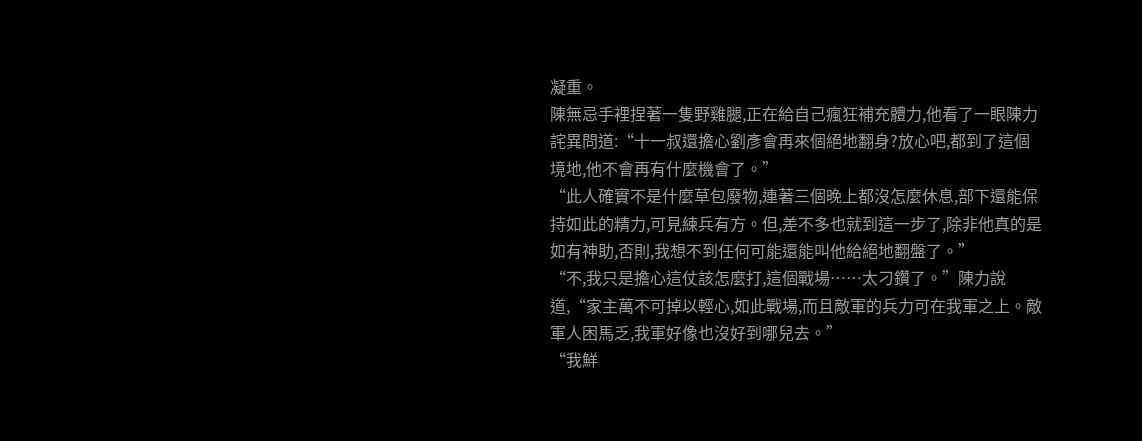凝重。
陳無忌手裡捏著一隻野雞腿,正在給自己瘋狂補充體力,他看了一眼陳力詫異問道:“十一叔還擔心劉彥會再來個絕地翻身?放心吧,都到了這個境地,他不會再有什麼機會了。”
“此人確實不是什麼草包廢物,連著三個晚上都沒怎麼休息,部下還能保持如此的精力,可見練兵有方。但,差不多也就到這一步了,除非他真的是如有神助,否則,我想不到任何可能還能叫他給絕地翻盤了。”
“不,我只是擔心這仗該怎麼打,這個戰場……太刁鑽了。”陳力說道,“家主萬不可掉以輕心,如此戰場,而且敵軍的兵力可在我軍之上。敵軍人困馬乏,我軍好像也沒好到哪兒去。”
“我鮮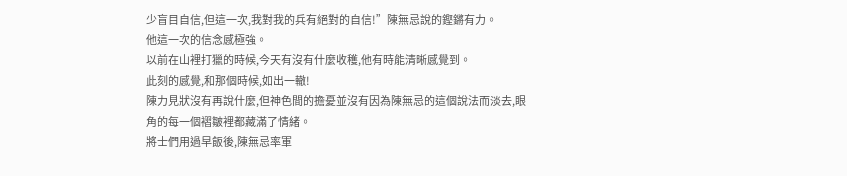少盲目自信,但這一次,我對我的兵有絕對的自信!”陳無忌說的鏗鏘有力。
他這一次的信念感極強。
以前在山裡打獵的時候,今天有沒有什麼收穫,他有時能清晰感覺到。
此刻的感覺,和那個時候,如出一轍!
陳力見狀沒有再說什麼,但神色間的擔憂並沒有因為陳無忌的這個說法而淡去,眼角的每一個褶皺裡都藏滿了情緒。
將士們用過早飯後,陳無忌率軍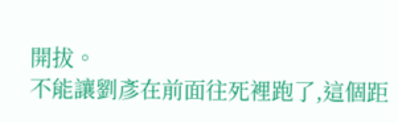開拔。
不能讓劉彥在前面往死裡跑了,這個距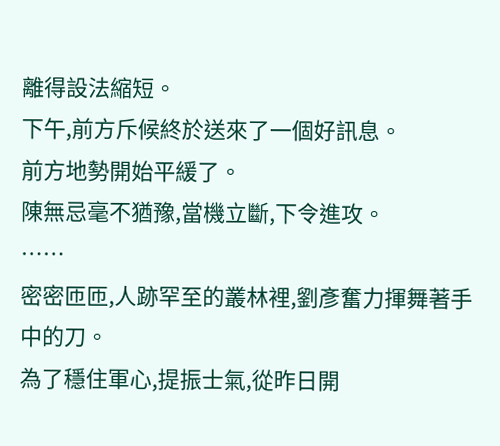離得設法縮短。
下午,前方斥候終於送來了一個好訊息。
前方地勢開始平緩了。
陳無忌毫不猶豫,當機立斷,下令進攻。
……
密密匝匝,人跡罕至的叢林裡,劉彥奮力揮舞著手中的刀。
為了穩住軍心,提振士氣,從昨日開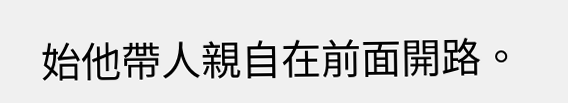始他帶人親自在前面開路。